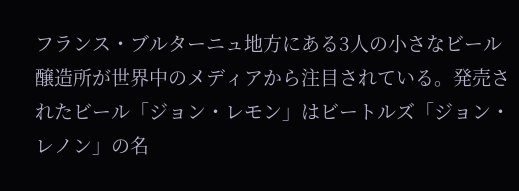フランス・ブルターニュ地方にある3人の小さなビール醸造所が世界中のメディアから注目されている。発売されたビール「ジョン・レモン」はビートルズ「ジョン・レノン」の名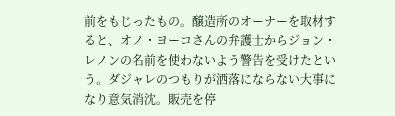前をもじったもの。醸造所のオーナーを取材すると、オノ・ヨーコさんの弁護士からジョン・レノンの名前を使わないよう警告を受けたという。ダジャレのつもりが洒落にならない大事になり意気消沈。販売を停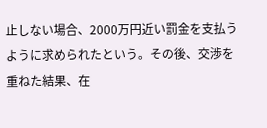止しない場合、2000万円近い罰金を支払うように求められたという。その後、交渉を重ねた結果、在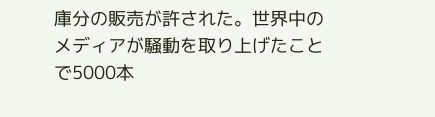庫分の販売が許された。世界中のメディアが騒動を取り上げたことで5000本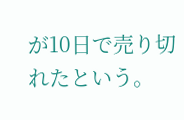が10日で売り切れたという。